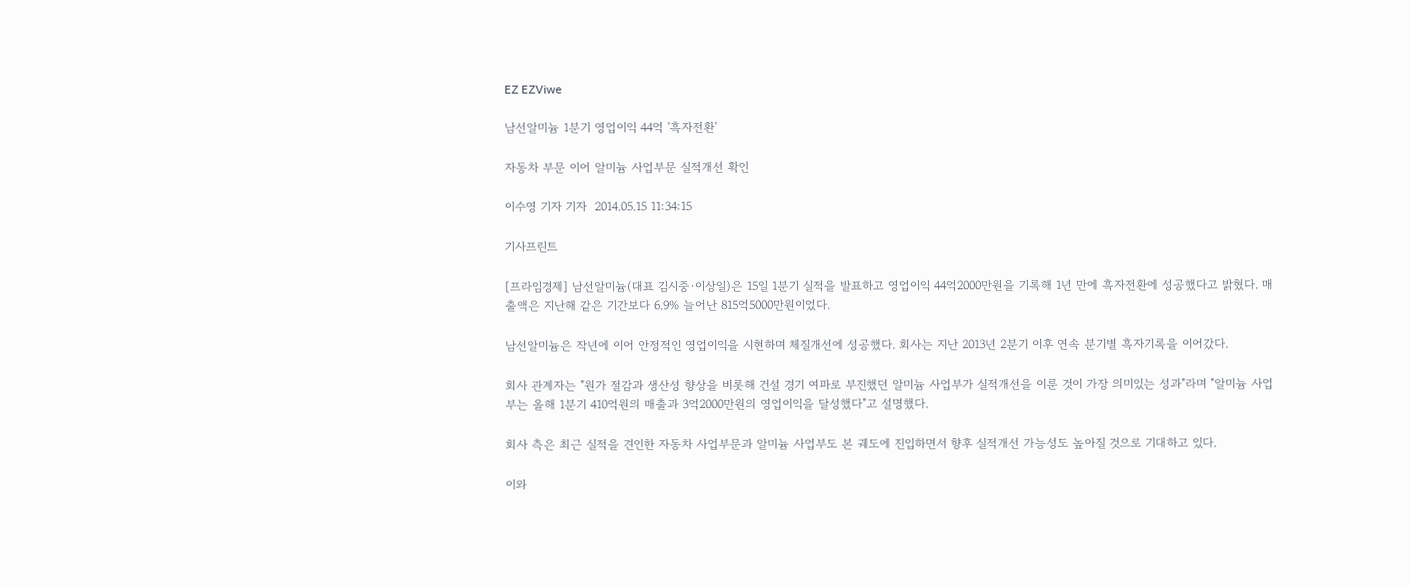EZ EZViwe

남선알미늄 1분기 영업이익 44억 '흑자전환'

자동차 부문 이어 알미늄 사업부문 실적개선 확인

이수영 기자 기자  2014.05.15 11:34:15

기사프린트

[프라임경제] 남선알미늄(대표 김시중·이상일)은 15일 1분기 실적을 발표하고 영업이익 44억2000만원을 기록해 1년 만에 흑자전환에 성공했다고 밝혔다. 매출액은 지난해 같은 기간보다 6.9% 늘어난 815억5000만원이었다.

남선알미늄은 작년에 이어 안정적인 영업이익을 시현하며 체질개선에 성공했다. 회사는 지난 2013년 2분기 이후 연속 분기별 흑자기록을 이어갔다.

회사 관계자는 "원가 절감과 생산성 향상을 비롯해 건설 경기 여파로 부진했던 알미늄 사업부가 실적개선을 이룬 것이 가장 의미있는 성과"라며 "알미늄 사업부는 올해 1분기 410억원의 매출과 3억2000만원의 영업이익을 달성했다"고 설명했다.

회사 측은 최근 실적을 견인한 자동차 사업부문과 알미늄 사업부도 본 궤도에 진입하면서 향후 실적개선 가능성도 높아질 것으로 기대하고 있다.

이와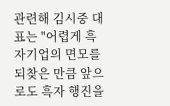관련해 김시중 대표는 "어렵게 흑자기업의 면모를 되찾은 만큼 앞으로도 흑자 행진을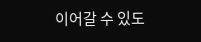이어갈 수 있도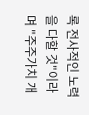록 전사적인 노력을 다할 것"이라며 "주주가치 개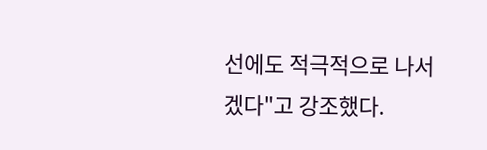선에도 적극적으로 나서겠다"고 강조했다.